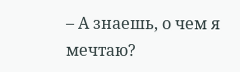– А знаешь, о чем я мечтаю?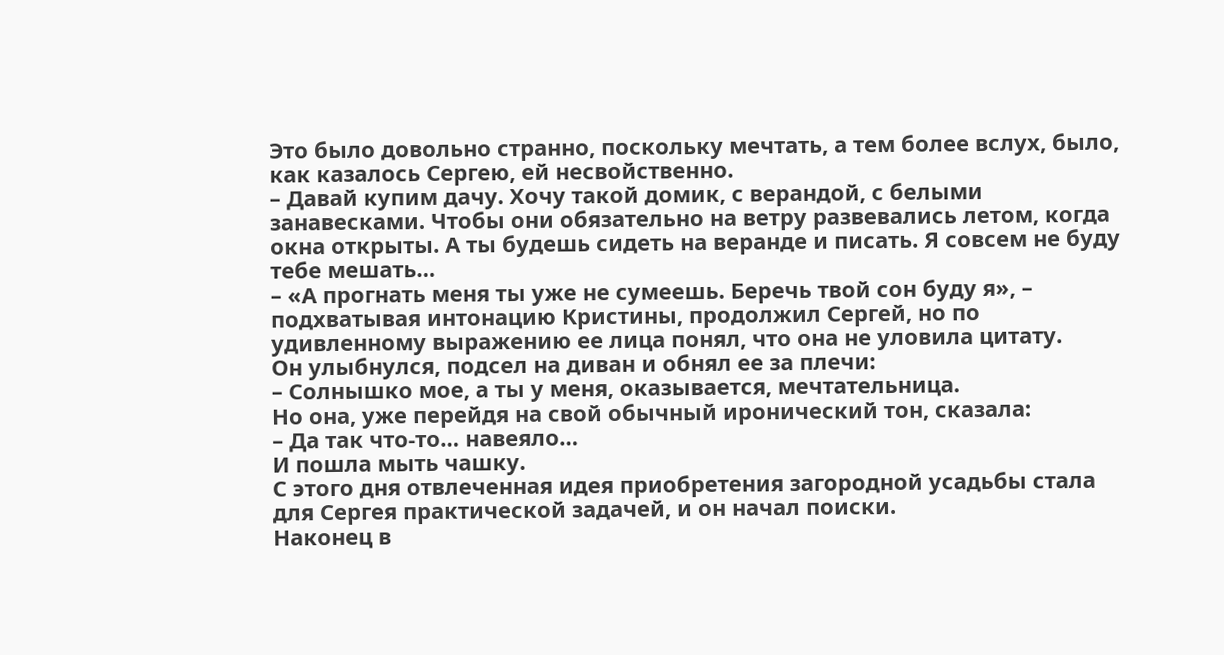Это было довольно странно, поскольку мечтать, а тем более вслух, было, как казалось Сергею, ей несвойственно.
– Давай купим дачу. Хочу такой домик, с верандой, с белыми занавесками. Чтобы они обязательно на ветру развевались летом, когда окна открыты. А ты будешь сидеть на веранде и писать. Я совсем не буду тебе мешать…
– «А прогнать меня ты уже не сумеешь. Беречь твой сон буду я», – подхватывая интонацию Кристины, продолжил Сергей, но по удивленному выражению ее лица понял, что она не уловила цитату.
Он улыбнулся, подсел на диван и обнял ее за плечи:
– Солнышко мое, а ты у меня, оказывается, мечтательница.
Но она, уже перейдя на свой обычный иронический тон, сказала:
– Да так что-то… навеяло…
И пошла мыть чашку.
С этого дня отвлеченная идея приобретения загородной усадьбы стала для Сергея практической задачей, и он начал поиски.
Наконец в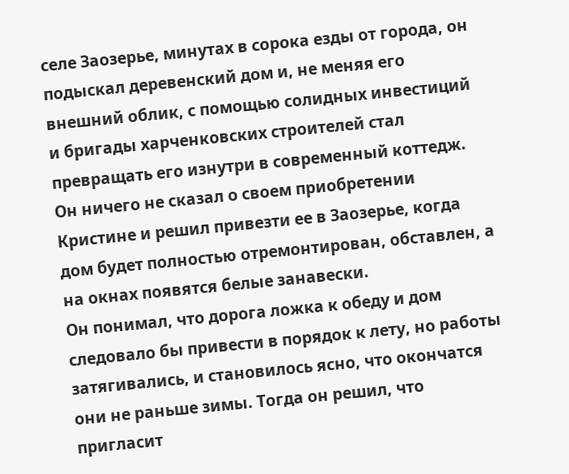селе Заозерье, минутах в сорока езды от города, он подыскал деревенский дом и, не меняя его внешний облик, с помощью солидных инвестиций и бригады харченковских строителей стал превращать его изнутри в современный коттедж. Он ничего не сказал о своем приобретении Кристине и решил привезти ее в Заозерье, когда дом будет полностью отремонтирован, обставлен, а на окнах появятся белые занавески.
Он понимал, что дорога ложка к обеду и дом следовало бы привести в порядок к лету, но работы затягивались, и становилось ясно, что окончатся они не раньше зимы. Тогда он решил, что пригласит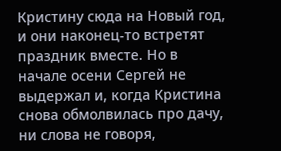Кристину сюда на Новый год, и они наконец-то встретят праздник вместе. Но в начале осени Сергей не выдержал и, когда Кристина снова обмолвилась про дачу, ни слова не говоря,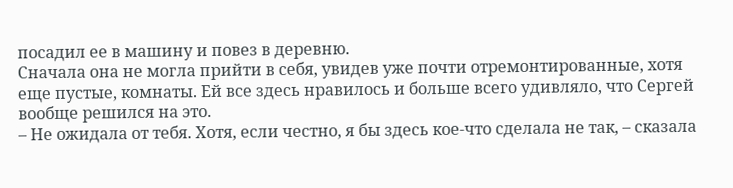посадил ее в машину и повез в деревню.
Сначала она не могла прийти в себя, увидев уже почти отремонтированные, хотя еще пустые, комнаты. Ей все здесь нравилось и больше всего удивляло, что Сергей вообще решился на это.
– Не ожидала от тебя. Хотя, если честно, я бы здесь кое-что сделала не так, – сказала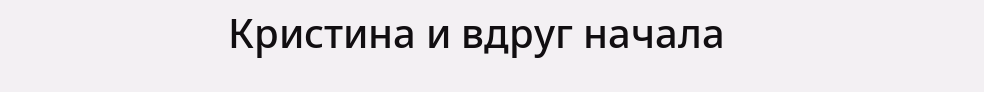Кристина и вдруг начала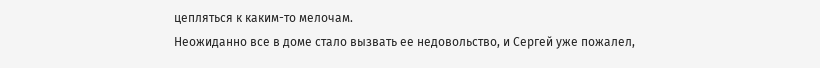цепляться к каким-то мелочам.
Неожиданно все в доме стало вызвать ее недовольство, и Сергей уже пожалел,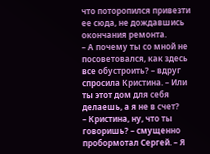что поторопился привезти ее сюда, не дождавшись окончания ремонта.
– А почему ты со мной не посоветовался, как здесь все обустроить? – вдруг спросила Кристина. – Или ты этот дом для себя делаешь, а я не в счет?
– Кристина, ну, что ты говоришь? – смущенно пробормотал Сергей. – Я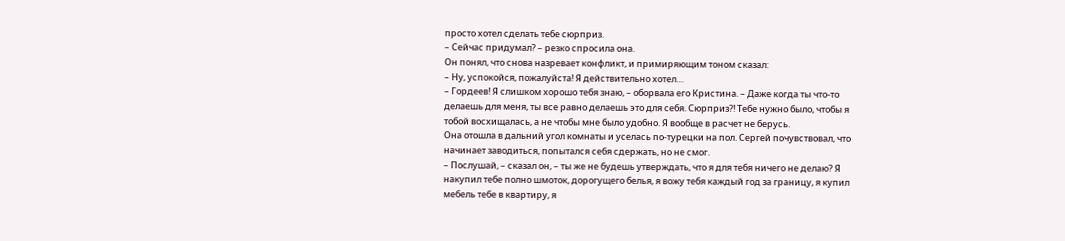просто хотел сделать тебе сюрприз.
– Сейчас придумал? – резко спросила она.
Он понял, что снова назревает конфликт, и примиряющим тоном сказал:
– Ну, успокойся, пожалуйста! Я действительно хотел…
– Гордеев! Я слишком хорошо тебя знаю, – оборвала его Кристина. – Даже когда ты что-то делаешь для меня, ты все равно делаешь это для себя. Сюрприз?! Тебе нужно было, чтобы я тобой восхищалась, а не чтобы мне было удобно. Я вообще в расчет не берусь.
Она отошла в дальний угол комнаты и уселась по-турецки на пол. Сергей почувствовал, что начинает заводиться, попытался себя сдержать, но не смог.
– Послушай, – сказал он, – ты же не будешь утверждать, что я для тебя ничего не делаю? Я накупил тебе полно шмоток, дорогущего белья, я вожу тебя каждый год за границу, я купил мебель тебе в квартиру, я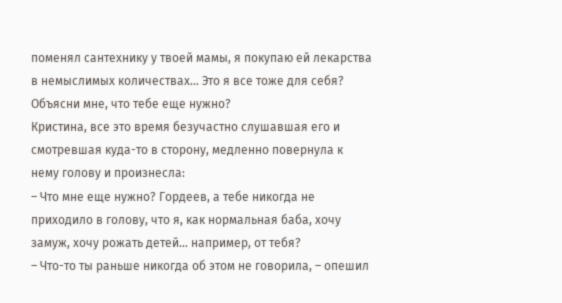поменял сантехнику у твоей мамы, я покупаю ей лекарства в немыслимых количествах… Это я все тоже для себя? Объясни мне, что тебе еще нужно?
Кристина, все это время безучастно слушавшая его и смотревшая куда-то в сторону, медленно повернула к нему голову и произнесла:
– Что мне еще нужно? Гордеев, а тебе никогда не приходило в голову, что я, как нормальная баба, хочу замуж, хочу рожать детей… например, от тебя?
– Что-то ты раньше никогда об этом не говорила, – опешил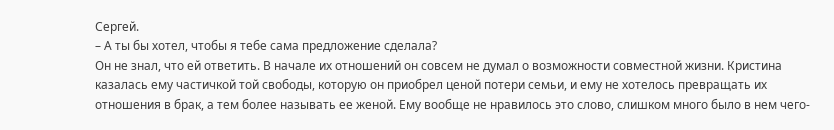Сергей.
– А ты бы хотел, чтобы я тебе сама предложение сделала?
Он не знал, что ей ответить. В начале их отношений он совсем не думал о возможности совместной жизни. Кристина казалась ему частичкой той свободы, которую он приобрел ценой потери семьи, и ему не хотелось превращать их отношения в брак, а тем более называть ее женой. Ему вообще не нравилось это слово, слишком много было в нем чего-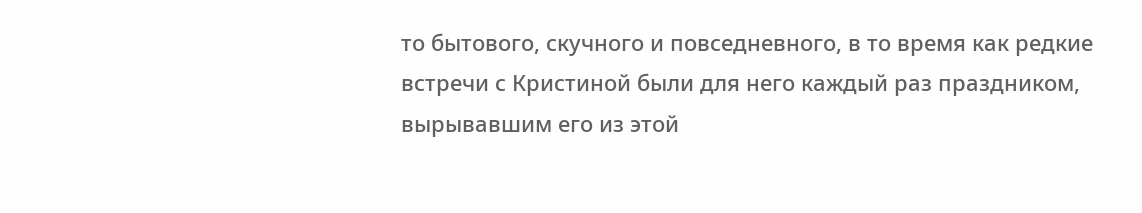то бытового, скучного и повседневного, в то время как редкие встречи с Кристиной были для него каждый раз праздником, вырывавшим его из этой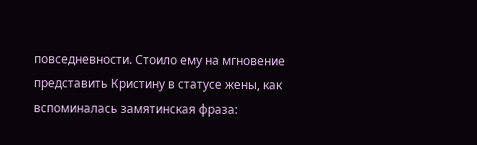повседневности. Стоило ему на мгновение представить Кристину в статусе жены, как вспоминалась замятинская фраза: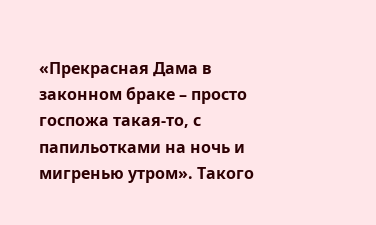«Прекрасная Дама в законном браке – просто госпожа такая-то, с папильотками на ночь и мигренью утром». Такого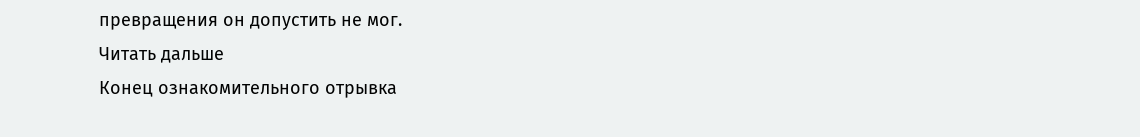превращения он допустить не мог.
Читать дальше
Конец ознакомительного отрывка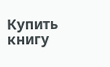Купить книгу